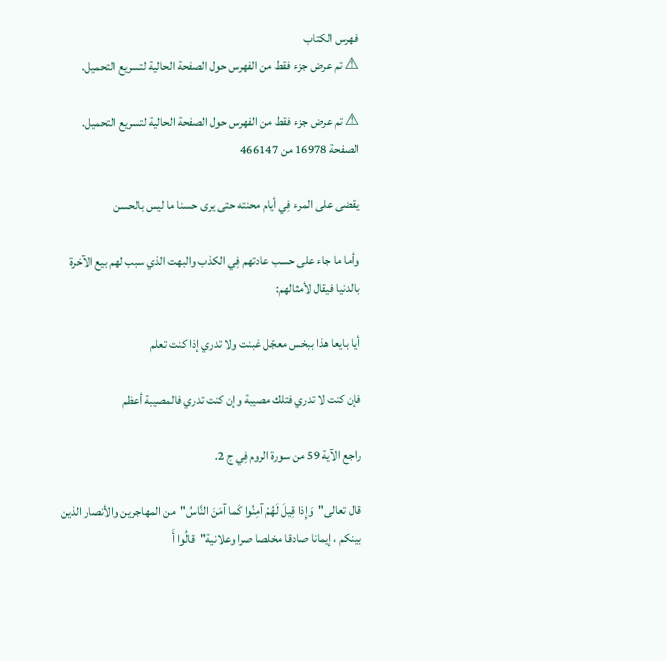فهرس الكتاب
⚠ تم عرض جزء فقط من الفهرس حول الصفحة الحالية لتسريع التحميل.

⚠ تم عرض جزء فقط من الفهرس حول الصفحة الحالية لتسريع التحميل.
الصفحة 16978 من 466147

يقضى على المرء فِي أيام محنته حتى يرى حسنا ما ليس بالحسن

وأما ما جاء على حسب عادتهم فِي الكذب والبهت الذي سبب لهم بيع الآخرة بالدنيا فيقال لأمثالهم:

أيا بايعا هذا ببخس معجّل غبنت ولا تدري إذا كنت تعلم

فإن كنت لا تدري فتلك مصيبة وإن كنت تدري فالمصيبة أعظم

راجع الآية 59 من سورة الروم فِي ج 2.

قال تعالى"وَإِذا قِيلَ لَهُمْ آمِنُوا كَما آمَنَ النَّاسُ"من المهاجرين والأنصار الذين بينكم ، إيمانا صادقا مخلصا صرا وعلانية"قالُوا أَ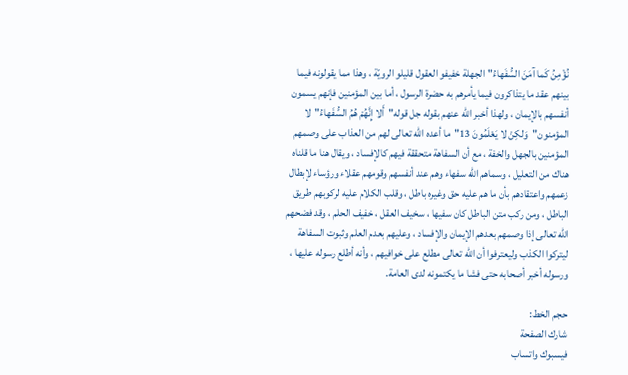نُؤْمِنُ كَما آمَنَ السُّفَهاءُ"الجهلة خفيفو العقول قليلو الرويّة ، وهذا مما يقولونه فيما بينهم عقد ما يتذاكرون فيما يأمرهم به حضرة الرسول ، أما بين المؤمنين فإنهم يسمون أنفسهم بالإيمان ، ولهذا أخبر اللّه عنهم بقوله جل قوله"أَلا إِنَّهُمْ هُمُ السُّفَهاءُ"لا المؤمنون"وَلكِنْ لا يَعْلَمُونَ 13"ما أعده اللّه تعالى لهم من العذاب على وصمهم المؤمنين بالجهل والخفة ، مع أن السفاهة متحققة فيهم كالإفساد ، ويقال هنا ما قلناه هناك من التعليل ، وسماهم اللّه سفهاء وهم عند أنفسهم وقومهم عقلاء ورؤساء لإبطال زعمهم واعتقادهم بأن ما هم عليه حق وغيره باطل ، وقلب الكلام عليه لركوبهم طريق الباطل ، ومن ركب متن الباطل كان سفيها ، سخيف العقل ، خفيف الحلم ، وقد فضحهم اللّه تعالى إذا وصمهم بعدهم الإيمان والإفساد ، وعليهم بعدم العلم وثبوت السفاهة ليتركوا الكذب وليعترفوا أن اللّه تعالى مطلع على خوافيهم ، وأنه أطلع رسوله عليها ، ورسوله أخبر أصحابه حتى فشا ما يكتمونه لدى العامة.

حجم الخط:
شارك الصفحة
فيسبوك واتساب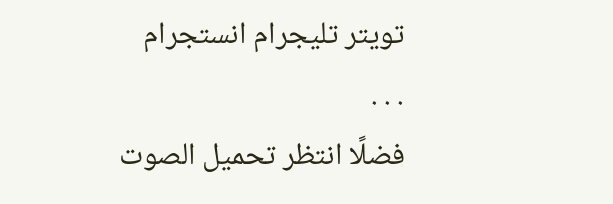تويتر تليجرام انستجرام
. . .
فضلًا انتظر تحميل الصوت